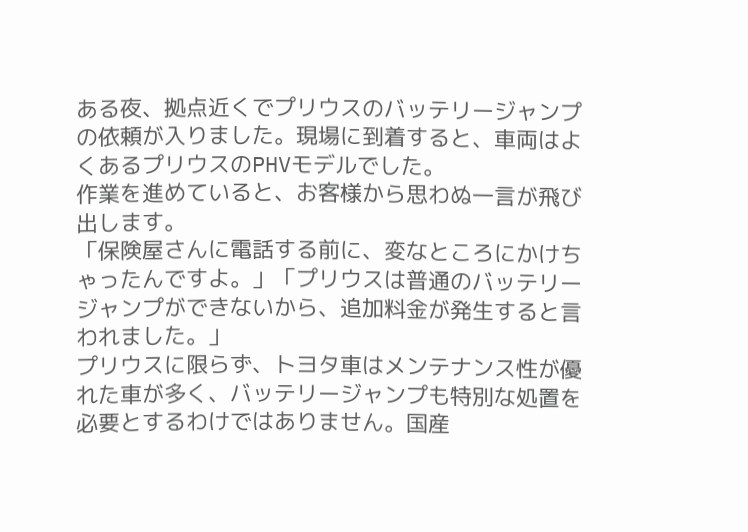ある夜、拠点近くでプリウスのバッテリージャンプの依頼が入りました。現場に到着すると、車両はよくあるプリウスのPHVモデルでした。
作業を進めていると、お客様から思わぬ一言が飛び出します。
「保険屋さんに電話する前に、変なところにかけちゃったんですよ。」「プリウスは普通のバッテリージャンプができないから、追加料金が発生すると言われました。」
プリウスに限らず、トヨタ車はメンテナンス性が優れた車が多く、バッテリージャンプも特別な処置を必要とするわけではありません。国産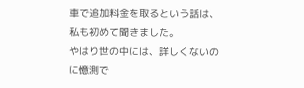車で追加料金を取るという話は、私も初めて聞きました。
やはり世の中には、詳しくないのに憶測で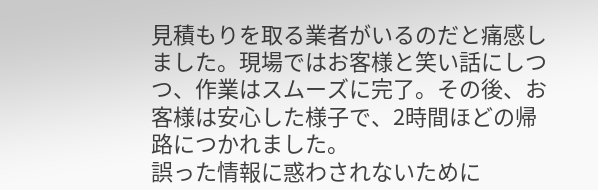見積もりを取る業者がいるのだと痛感しました。現場ではお客様と笑い話にしつつ、作業はスムーズに完了。その後、お客様は安心した様子で、2時間ほどの帰路につかれました。
誤った情報に惑わされないために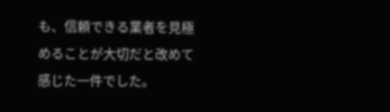も、信頼できる業者を見極めることが大切だと改めて感じた一件でした。